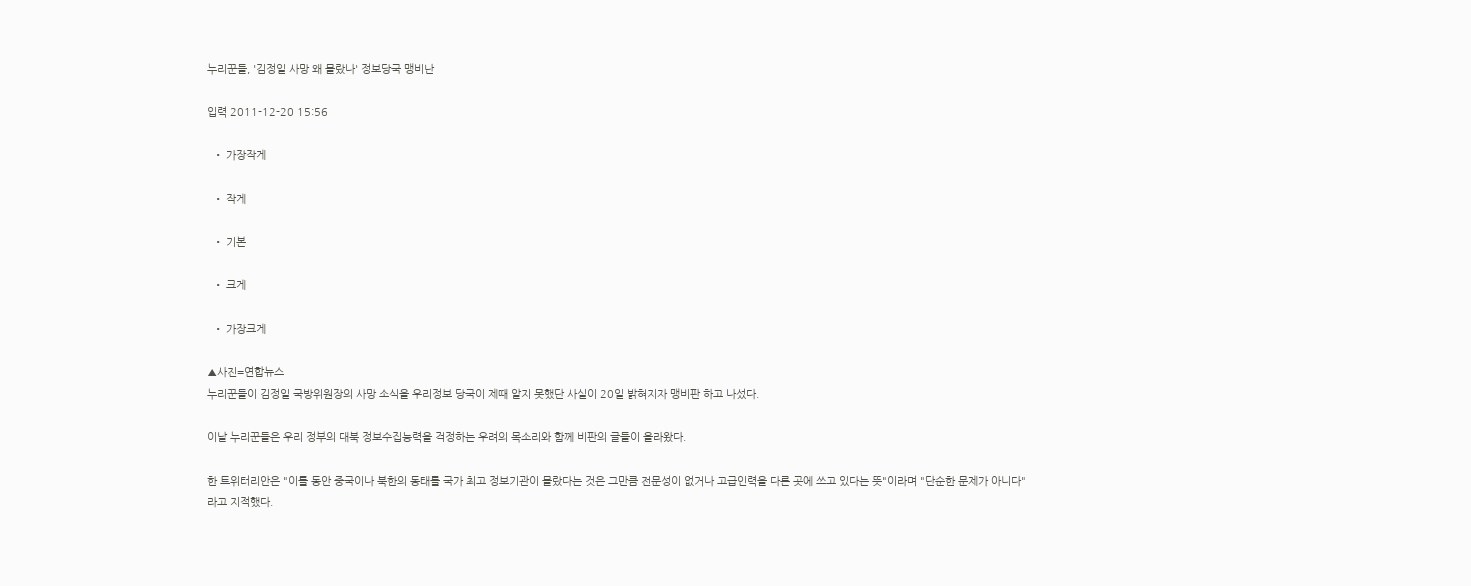누리꾼들, '김정일 사망 왜 몰랐나' 정보당국 맹비난

입력 2011-12-20 15:56

  • 가장작게

  • 작게

  • 기본

  • 크게

  • 가장크게

▲사진=연합뉴스
누리꾼들이 김정일 국방위원장의 사망 소식을 우리정보 당국이 제때 알지 못했단 사실이 20일 밝혀지자 맹비판 하고 나섰다.

이날 누리꾼들은 우리 정부의 대북 정보수집능력을 걱정하는 우려의 목소리와 함께 비판의 글들이 올라왔다.

한 트위터리안은 "이틀 동안 중국이나 북한의 동태를 국가 최고 정보기관이 몰랐다는 것은 그만큼 전문성이 없거나 고급인력을 다른 곳에 쓰고 있다는 뜻"이라며 "단순한 문제가 아니다"라고 지적했다.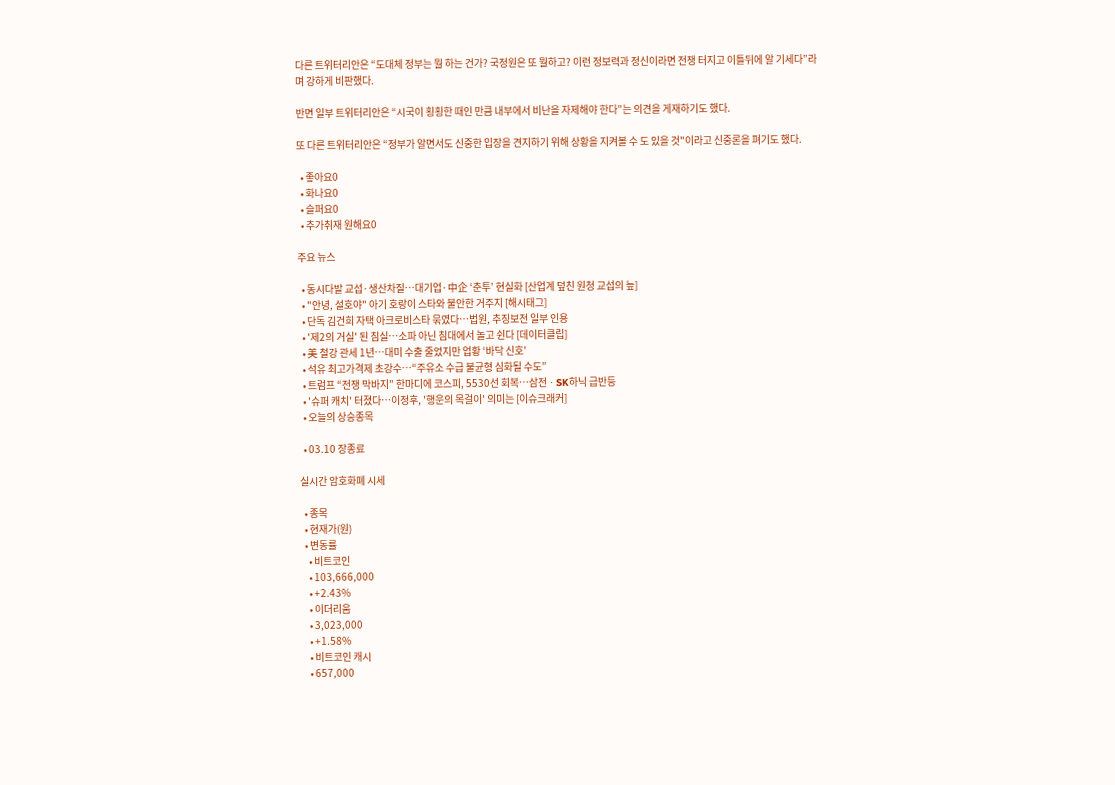다른 트위터리안은 “도대체 정부는 뭘 하는 건가? 국정원은 또 뭘하고? 이런 정보력과 정신이라면 전쟁 터지고 이틀뒤에 알 기세다”라며 강하게 비판했다.

반면 일부 트위터리안은 “시국이 횡횡한 때인 만큼 내부에서 비난을 자제해야 한다”는 의견을 게재하기도 했다.

또 다른 트위터리안은 “정부가 알면서도 신중한 입장을 견지하기 위해 상황을 지켜볼 수 도 있을 것"이라고 신중론을 펴기도 했다.

  • 좋아요0
  • 화나요0
  • 슬퍼요0
  • 추가취재 원해요0

주요 뉴스

  • 동시다발 교섭·생산차질…대기업·中企 ‘춘투’ 현실화 [산업계 덮친 원청 교섭의 늪]
  • "안녕, 설호야" 아기 호랑이 스타와 불안한 거주지 [해시태그]
  • 단독 김건희 자택 아크로비스타 묶였다…법원, 추징보전 일부 인용
  • '제2의 거실' 된 침실…소파 아닌 침대에서 놀고 쉰다 [데이터클립]
  • 美 철강 관세 1년…대미 수출 줄었지만 업황 ‘바닥 신호’
  • 석유 최고가격제 초강수…“주유소 수급 불균형 심화될 수도”
  • 트럼프 “전쟁 막바지” 한마디에 코스피, 5530선 회복⋯삼전ㆍSK하닉 급반등
  • '슈퍼 캐치' 터졌다⋯이정후, '행운의 목걸이' 의미는 [이슈크래커]
  • 오늘의 상승종목

  • 03.10 장종료

실시간 암호화폐 시세

  • 종목
  • 현재가(원)
  • 변동률
    • 비트코인
    • 103,666,000
    • +2.43%
    • 이더리움
    • 3,023,000
    • +1.58%
    • 비트코인 캐시
    • 657,000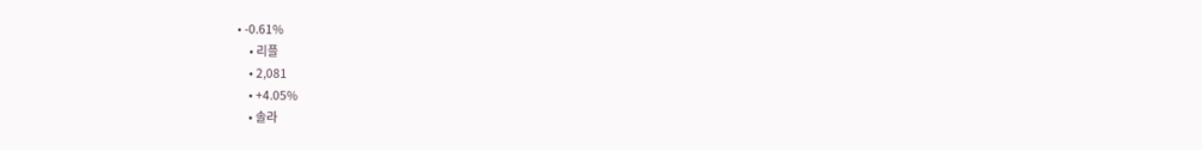• -0.61%
    • 리플
    • 2,081
    • +4.05%
    • 솔라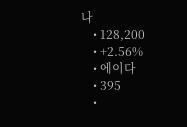나
    • 128,200
    • +2.56%
    • 에이다
    • 395
    •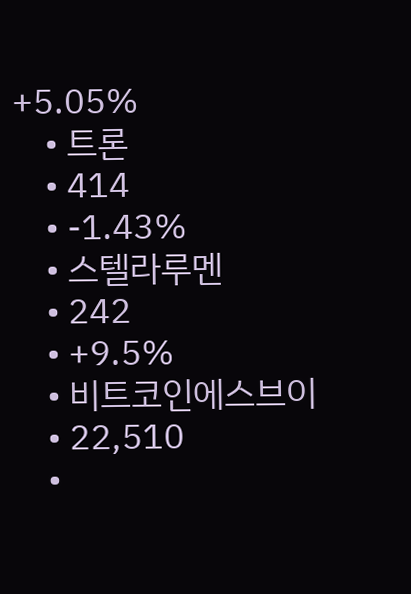+5.05%
    • 트론
    • 414
    • -1.43%
    • 스텔라루멘
    • 242
    • +9.5%
    • 비트코인에스브이
    • 22,510
    •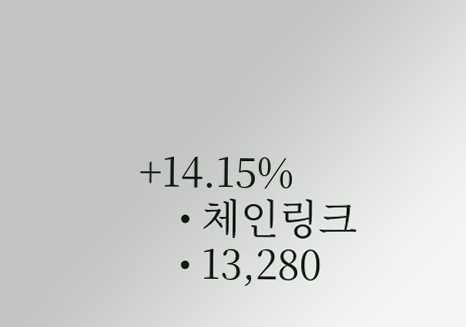+14.15%
    • 체인링크
    • 13,280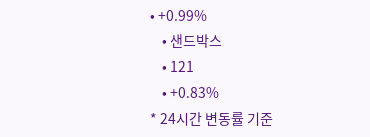• +0.99%
    • 샌드박스
    • 121
    • +0.83%
* 24시간 변동률 기준